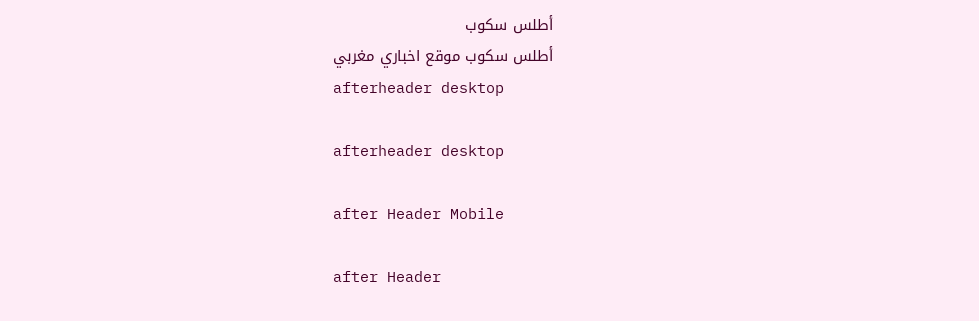أطلس سكوب
أطلس سكوب موقع اخباري مغربي
afterheader desktop

afterheader desktop

after Header Mobile

after Header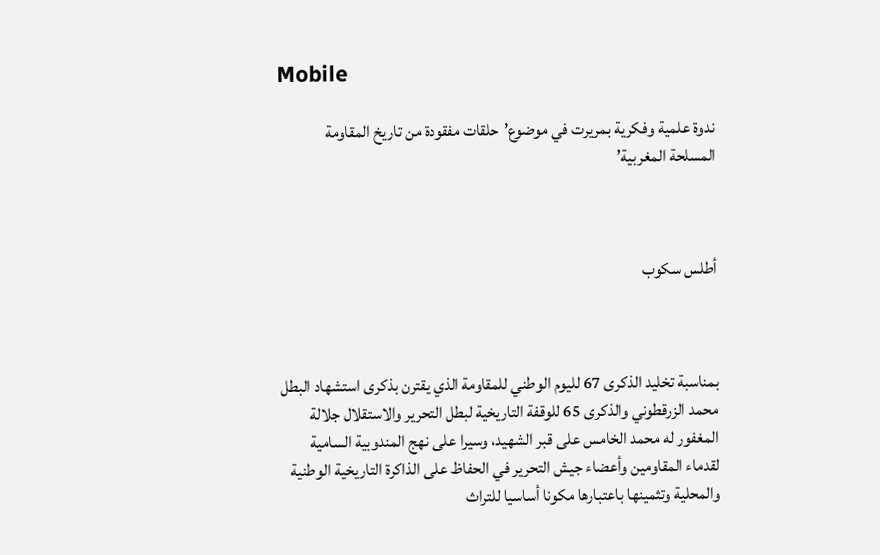Mobile

ندوة علمية وفكرية بمريرت في موضوع’حلقات مفقودة من تاريخ المقاومة المسلحة المغربية’



أطلس سكوب



بمناسبة تخليد الذكرى 67 لليوم الوطني للمقاومة الذي يقترن بذكرى استشهاد البطل محمد الزرقطوني والذكرى 65 للوقفة التاريخية لبطل التحرير والاستقلال جلالة المغفور له محمد الخامس على قبر الشهيد، وسيرا على نهج المندوبية السامية لقدماء المقاومين وأعضاء جيش التحرير في الحفاظ على الذاكرة التاريخية الوطنية والمحلية وتثمينها باعتبارها مكونا أساسيا للتراث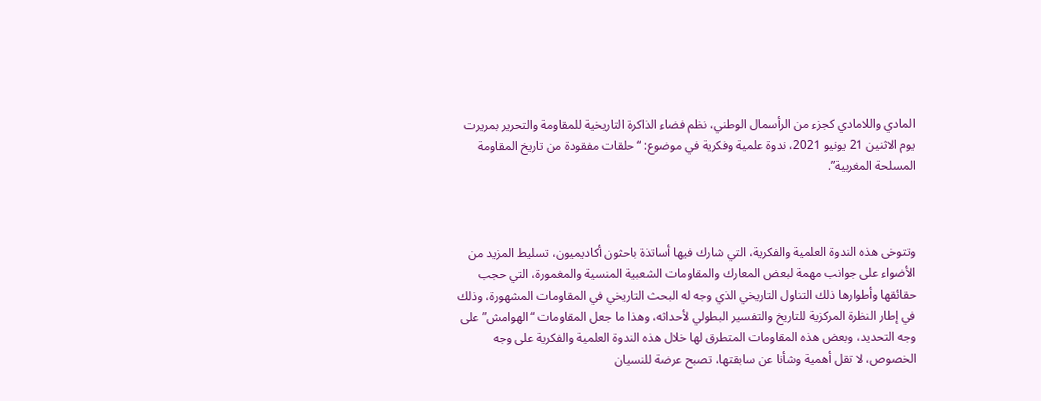المادي واللامادي كجزء من الرأسمال الوطني، نظم فضاء الذاكرة التاريخية للمقاومة والتحرير بمريرت يوم الاثنين 21 يونيو 2021، ندوة علمية وفكرية في موضوع: “حلقات مفقودة من تاريخ المقاومة المسلحة المغربية”.



وتتوخى هذه الندوة العلمية والفكرية، التي شارك فيها أساتذة باحثون أكاديميون، تسليط المزيد من الأضواء على جوانب مهمة لبعض المعارك والمقاومات الشعبية المنسية والمغمورة، التي حجب حقائقها وأطوارها ذلك التناول التاريخي الذي وجه له البحث التاريخي في المقاومات المشهورة، وذلك في إطار النظرة المركزية للتاريخ والتفسير البطولي لأحداثه، وهذا ما جعل المقاومات “الهوامش” على وجه التحديد، وبعض هذه المقاومات المتطرق لها خلال هذه الندوة العلمية والفكرية على وجه الخصوص، لا تقل أهمية وشأنا عن سابقتها، تصبح عرضة للنسيان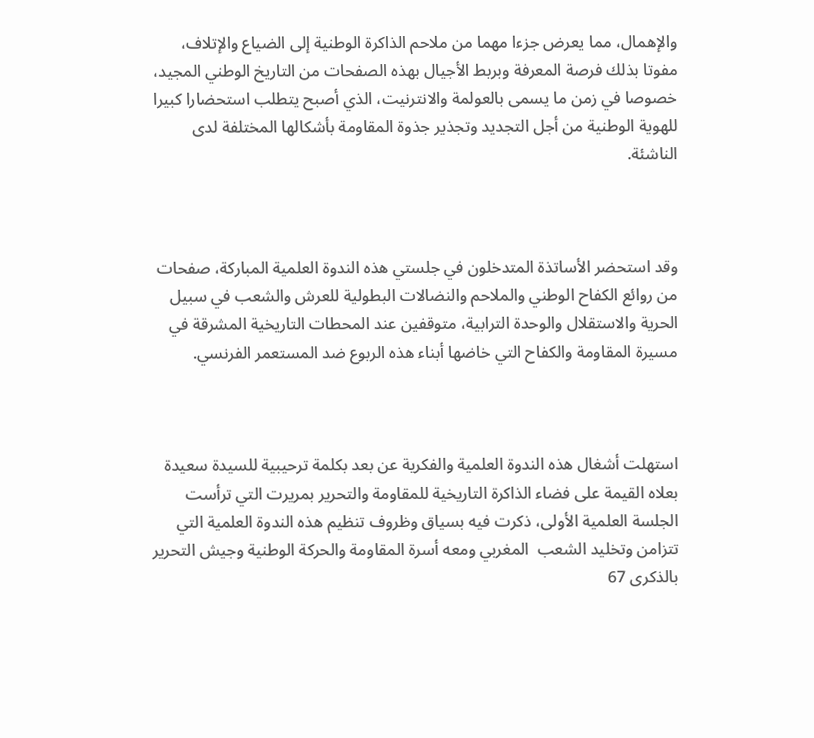والإهمال، مما يعرض جزءا مهما من ملاحم الذاكرة الوطنية إلى الضياع والإتلاف، مفوتا بذلك فرصة المعرفة وبربط الأجيال بهذه الصفحات من التاريخ الوطني المجيد، خصوصا في زمن ما يسمى بالعولمة والانترنيت، الذي أصبح يتطلب استحضارا كبيرا للهوية الوطنية من أجل التجديد وتجذير جذوة المقاومة بأشكالها المختلفة لدى الناشئة.



وقد استحضر الأساتذة المتدخلون في جلستي هذه الندوة العلمية المباركة، صفحات من روائع الكفاح الوطني والملاحم والنضالات البطولية للعرش والشعب في سبيل الحرية والاستقلال والوحدة الترابية، متوقفين عند المحطات التاريخية المشرقة في مسيرة المقاومة والكفاح التي خاضها أبناء هذه الربوع ضد المستعمر الفرنسي.



استهلت أشغال هذه الندوة العلمية والفكرية عن بعد بكلمة ترحيبية للسيدة سعيدة بعلاه القيمة على فضاء الذاكرة التاريخية للمقاومة والتحرير بمريرت التي ترأست الجلسة العلمية الأولى، ذكرت فيه بسياق وظروف تنظيم هذه الندوة العلمية التي تتزامن وتخليد الشعب  المغربي ومعه أسرة المقاومة والحركة الوطنية وجيش التحرير بالذكرى 67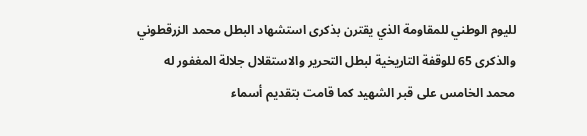لليوم الوطني للمقاومة الذي يقترن بذكرى استشهاد البطل محمد الزرقطوني والذكرى 65 للوقفة التاريخية لبطل التحرير والاستقلال جلالة المغفور له محمد الخامس على قبر الشهيد كما قامت بتقديم أسماء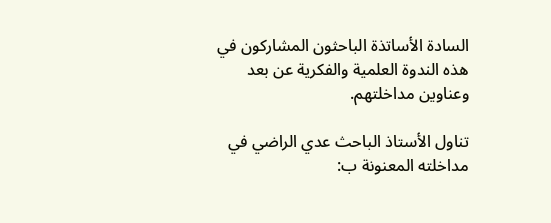السادة الأساتذة الباحثون المشاركون في هذه الندوة العلمية والفكرية عن بعد وعناوين مداخلتهم.

تناول الأستاذ الباحث عدي الراضي في مداخلته المعنونة ب: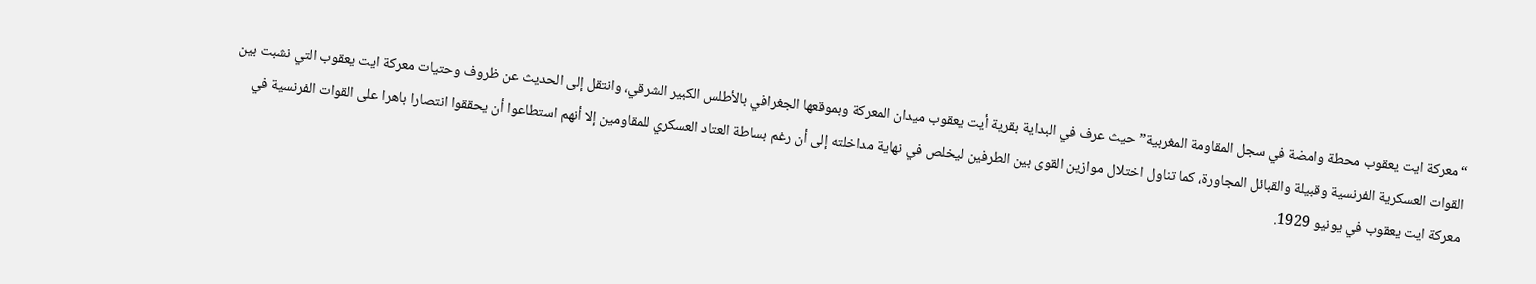“معركة ايت يعقوب محطة وامضة في سجل المقاومة المغربية” حيث عرف في البداية بقرية أيت يعقوب ميدان المعركة وبموقعها الجغرافي بالأطلس الكبير الشرقي، وانتقل إلى الحديث عن ظروف وحتيات معركة ايت يعقوب التي نشبت بين القوات العسكرية الفرنسية وقبيلة والقبائل المجاورة، كما تناول اختلال موازين القوى بين الطرفين ليخلص في نهاية مداخلته إلى أن رغم بساطة العتاد العسكري للمقاومين إلا أنهم استطاعوا أن يحققوا انتصارا باهرا على القوات الفرنسية في معركة ايت يعقوب في يونيو 1929.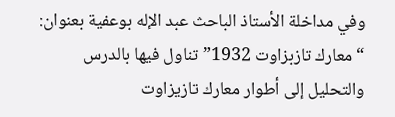وفي مداخلة الأستاذ الباحث عبد الإله بوعفية بعنوان: “معارك تازبزاوت 1932” تناول فيها بالدرس والتحليل إلى أطوار معارك تازيزاوت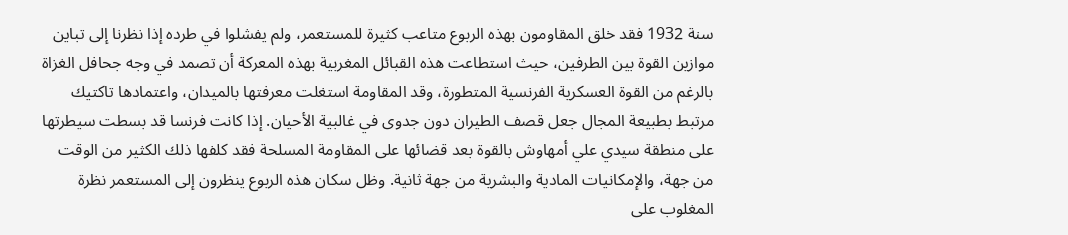سنة 1932 فقد خلق المقاومون بهذه الربوع متاعب كثيرة للمستعمر، ولم يفشلوا في طرده إذا نظرنا إلى تباين موازين القوة بين الطرفين، حيث استطاعت هذه القبائل المغربية بهذه المعركة أن تصمد في وجه جحافل الغزاة بالرغم من القوة العسكرية الفرنسية المتطورة، وقد المقاومة استغلت معرفتها بالميدان، واعتمادها تاكتيك مرتبط بطبيعة المجال جعل قصف الطيران دون جدوى في غالبية الأحيان. إذا كانت فرنسا قد بسطت سيطرتها على منطقة سيدي علي أمهاوش بالقوة بعد قضائها على المقاومة المسلحة فقد كلفها ذلك الكثير من الوقت من جهة، والإمكانيات المادية والبشرية من جهة ثانية. وظل سكان هذه الربوع ينظرون إلى المستعمر نظرة المغلوب على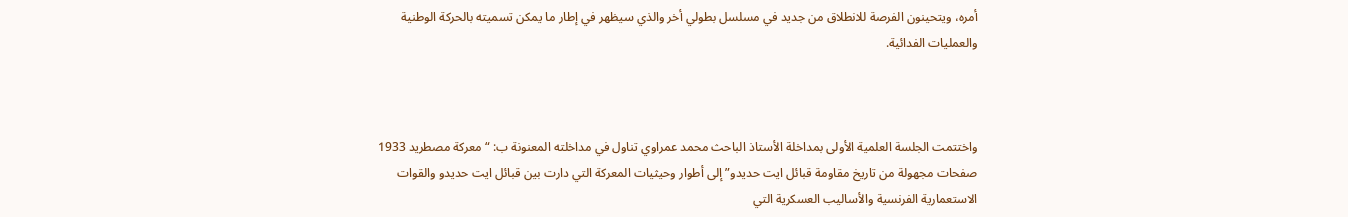أمره، ويتحينون الفرصة للانطلاق من جديد في مسلسل بطولي أخر والذي سيظهر في إطار ما يمكن تسميته بالحركة الوطنية والعمليات الفدائية.



واختتمت الجلسة العلمية الأولى بمداخلة الأستاذ الباحث محمد عمراوي تناول في مداخلته المعنونة ب: “معركة مصطريد 1933 صفحات مجهولة من تاريخ مقاومة قبائل ايت حديدو” إلى أطوار وحيثيات المعركة التي دارت بين قبائل ايت حديدو والقوات الاستعمارية الفرنسية والأساليب العسكرية التي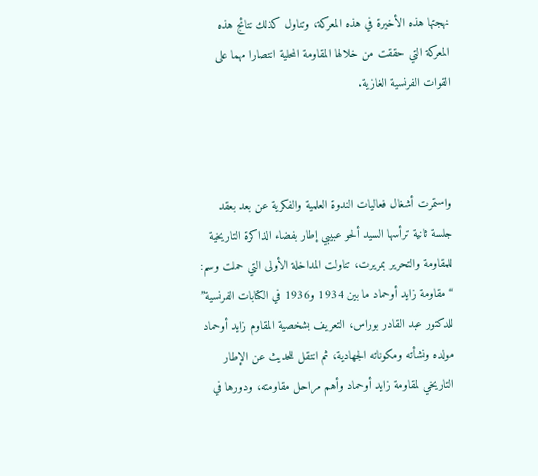نهجتها هذه الأخيرة في هذه المعركة، وتناول كذلك نتائج هذه المعركة التي حققت من خلالها المقاومة المحلية انتصارا مهما على القوات الفرنسية الغازية.



واستمرت أشغال فعاليات الندوة العلمية والفكرية عن بعد بعقد جلسة ثانية ترأسها السيد ألحو عبيبي إطار بفضاء الذاكرة التاريخية للمقاومة والتحرير بمريرت، تناولت المداخلة الأولى التي حملت وسم: “مقاومة زايد أوحماد ما بين 1934 و1936 في الكتابات الفرنسية” للدكتور عبد القادر بوراس، التعريف بشخصية المقاوم زايد أوحماد مولده ونشأته ومكوناته الجهادية، ثم انتقل للحديث عن الإطار التاريخي لمقاومة زايد أوحماد وأهم مراحل مقاومته، ودورها في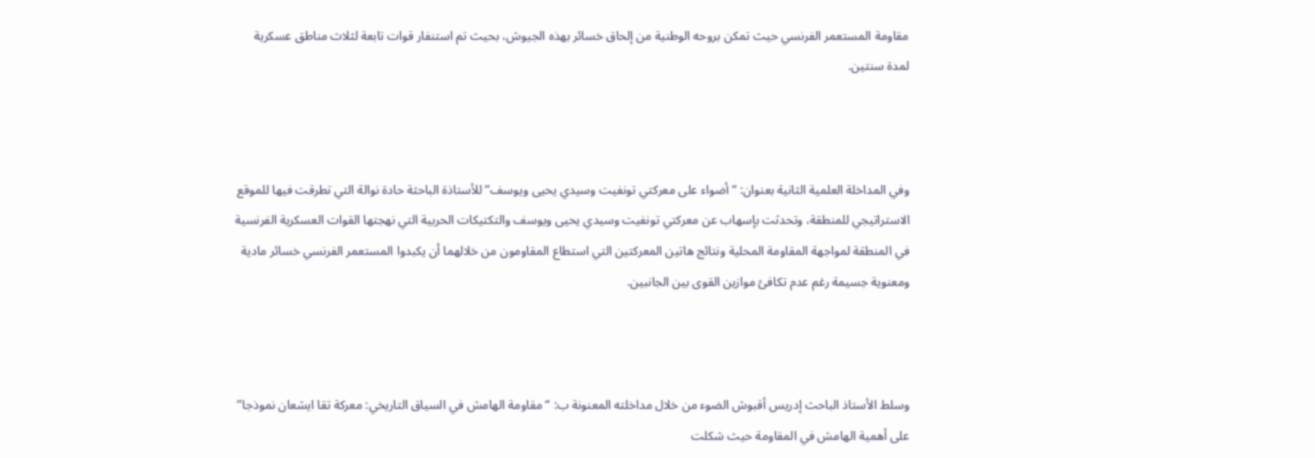مقاومة المستعمر الفرنسي حيث تمكن بروحه الوطنية من إلحاق خسائر بهذه الجيوش، بحيث تم استنفار قوات تابعة لثلاث مناطق عسكرية لمدة سنتين.



وفي المداخلة العلمية الثانية بعنوان: “أضواء على معركتي تونفيت وسيدي يحيى ويوسف” للأستاذة الباحثة حادة نوالة التي تطرقت فيها للموقع الاستراتيجي للمنطقة، وتحدثت بإسهاب عن معركتي تونفيت وسيدي يحيى ويوسف والتكتيكات الحربية التي نهجتها القوات العسكرية الفرنسية في المنطقة لمواجهة المقاومة المحلية ونتائج هاتين المعركتين التي استطاع المقاومون من خلالهما أن يكبدوا المستعمر الفرنسي خسائر مادية ومعنوية جسيمة رغم عدم تكافئ موازين القوى بين الجانبين.



وسلط الأستاذ الباحث إدريس أقبوش الضوء من خلال مداخلته المعنونة ب: “مقاومة الهامش في السياق التاريخي: معركة تقا ايشعان نموذجا” على أهمية الهامش في المقاومة حيث شكلت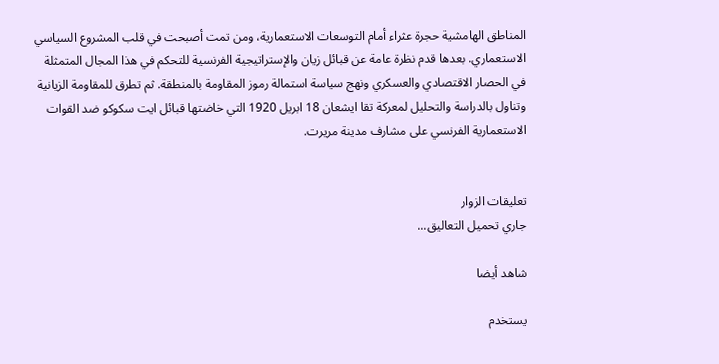المناطق الهامشية حجرة عثراء أمام التوسعات الاستعمارية، ومن تمت أصبحت في قلب المشروع السياسي الاستعماري. بعدها قدم نظرة عامة عن قبائل زيان والإستراتيجية الفرنسية للتحكم في هذا المجال المتمثلة في الحصار الاقتصادي والعسكري ونهج سياسة استمالة رموز المقاومة بالمنطقة. ثم تطرق للمقاومة الزيانية وتناول بالدراسة والتحليل لمعركة تقا ايشعان 18 ابريل 1920 التي خاضتها قبائل ايت سكوكو ضد القوات الاستعمارية الفرنسي على مشارف مدينة مريرت.


تعليقات الزوار
جاري تحميل التعاليق...

شاهد أيضا

يستخدم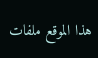هذا الموقع ملفات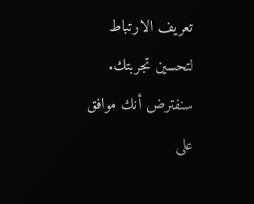تعريف الارتباط لتحسين تجربتك. سنفترض أنك موافق على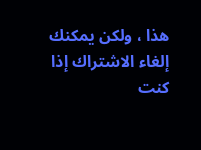هذا ، ولكن يمكنك إلغاء الاشتراك إذا كنت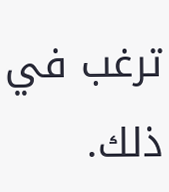ترغب في ذلك.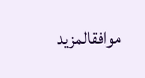موافقالمزيد